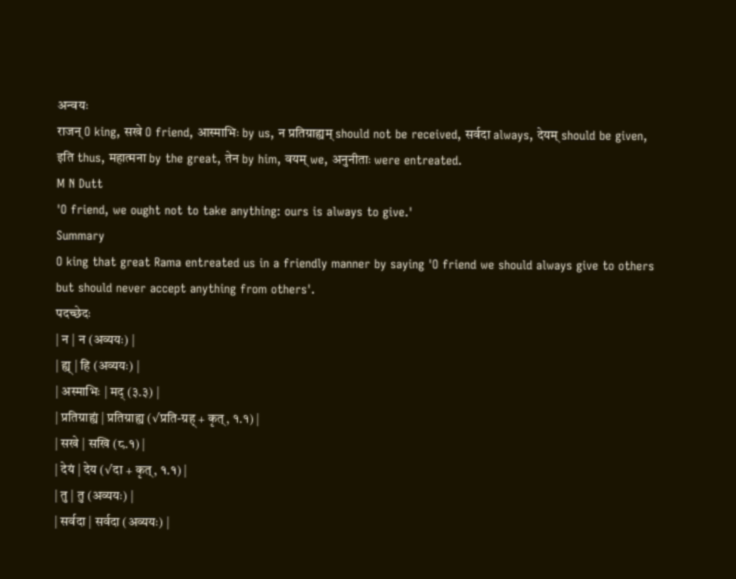अन्वयः
राजन् O king, सखे O friend, आस्माभिः by us, न प्रतिग्राह्यम् should not be received, सर्वदा always, देयम् should be given, इति thus, महात्मना by the great, तेन by him, वयम् we, अनुनीताः were entreated.
M N Dutt
'O friend, we ought not to take anything: ours is always to give.'
Summary
O king that great Rama entreated us in a friendly manner by saying 'O friend we should always give to others but should never accept anything from others'.
पदच्छेदः
| न | न (अव्ययः) |
| ह्य् | हि (अव्ययः) |
| अस्माभिः | मद् (३.३) |
| प्रतिग्राह्यं | प्रतिग्राह्य (√प्रति-ग्रह् + कृत्, १.१) |
| सखे | सखि (८.१) |
| देयं | देय (√दा + कृत्, १.१) |
| तु | तु (अव्ययः) |
| सर्वदा | सर्वदा (अव्ययः) |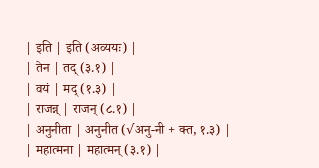| इति | इति (अव्ययः) |
| तेन | तद् (३.१) |
| वयं | मद् (१.३) |
| राजन्न् | राजन् (८.१) |
| अनुनीता | अनुनीत (√अनु-नी + क्त, १.३) |
| महात्मना | महात्मन् (३.१) |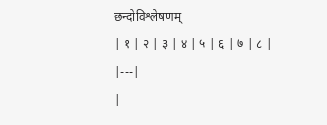छन्दोविश्लेषणम्
| १ | २ | ३ | ४ | ५ | ६ | ७ | ८ |
|---|
|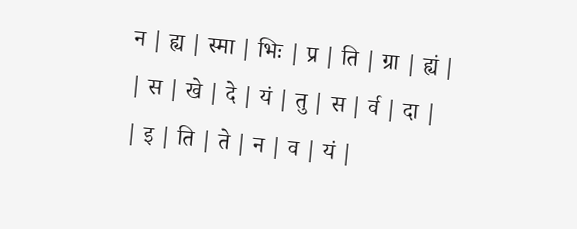न | ह्य | स्मा | भिः | प्र | ति | ग्रा | ह्यं |
| स | खे | दे | यं | तु | स | र्व | दा |
| इ | ति | ते | न | व | यं |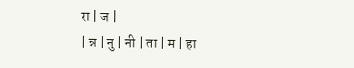रा | ज |
| न्न | नु | नी | ता | म | हा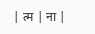| त्म | ना |